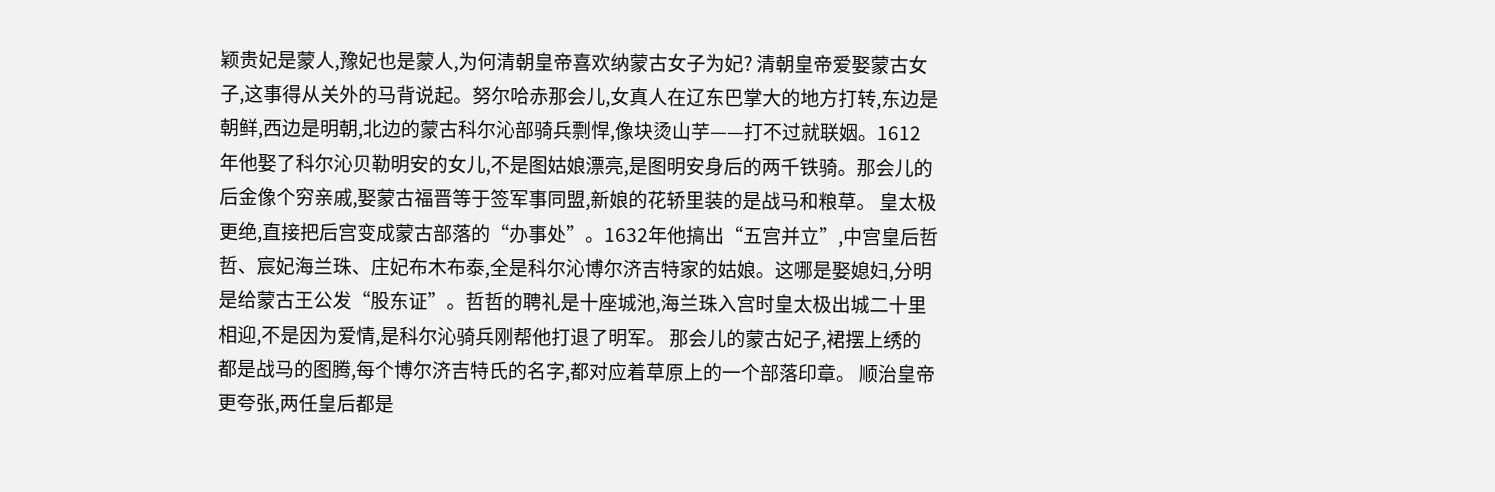颖贵妃是蒙人,豫妃也是蒙人,为何清朝皇帝喜欢纳蒙古女子为妃? 清朝皇帝爱娶蒙古女子,这事得从关外的马背说起。努尔哈赤那会儿,女真人在辽东巴掌大的地方打转,东边是朝鲜,西边是明朝,北边的蒙古科尔沁部骑兵剽悍,像块烫山芋——打不过就联姻。1612年他娶了科尔沁贝勒明安的女儿,不是图姑娘漂亮,是图明安身后的两千铁骑。那会儿的后金像个穷亲戚,娶蒙古福晋等于签军事同盟,新娘的花轿里装的是战马和粮草。 皇太极更绝,直接把后宫变成蒙古部落的“办事处”。1632年他搞出“五宫并立”,中宫皇后哲哲、宸妃海兰珠、庄妃布木布泰,全是科尔沁博尔济吉特家的姑娘。这哪是娶媳妇,分明是给蒙古王公发“股东证”。哲哲的聘礼是十座城池,海兰珠入宫时皇太极出城二十里相迎,不是因为爱情,是科尔沁骑兵刚帮他打退了明军。 那会儿的蒙古妃子,裙摆上绣的都是战马的图腾,每个博尔济吉特氏的名字,都对应着草原上的一个部落印章。 顺治皇帝更夸张,两任皇后都是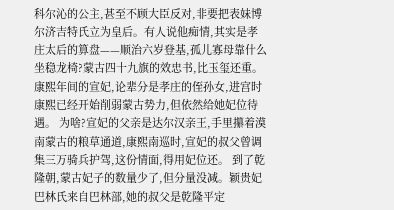科尔沁的公主,甚至不顾大臣反对,非要把表妹博尔济吉特氏立为皇后。有人说他痴情,其实是孝庄太后的算盘——顺治六岁登基,孤儿寡母靠什么坐稳龙椅?蒙古四十九旗的效忠书,比玉玺还重。康熙年间的宣妃,论辈分是孝庄的侄孙女,进宫时康熙已经开始削弱蒙古势力,但依然给她妃位待遇。 为啥?宣妃的父亲是达尔汉亲王,手里攥着漠南蒙古的粮草通道,康熙南巡时,宣妃的叔父曾调集三万骑兵护驾,这份情面,得用妃位还。 到了乾隆朝,蒙古妃子的数量少了,但分量没减。颖贵妃巴林氏来自巴林部,她的叔父是乾隆平定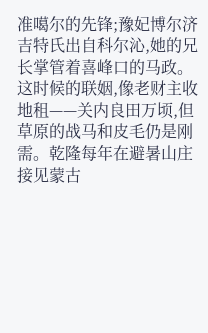准噶尔的先锋;豫妃博尔济吉特氏出自科尔沁,她的兄长掌管着喜峰口的马政。 这时候的联姻,像老财主收地租——关内良田万顷,但草原的战马和皮毛仍是刚需。乾隆每年在避暑山庄接见蒙古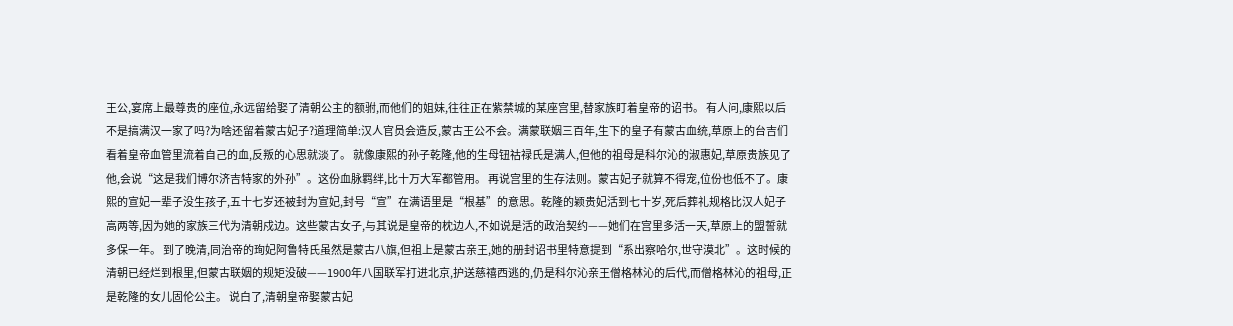王公,宴席上最尊贵的座位,永远留给娶了清朝公主的额驸,而他们的姐妹,往往正在紫禁城的某座宫里,替家族盯着皇帝的诏书。 有人问,康熙以后不是搞满汉一家了吗?为啥还留着蒙古妃子?道理简单:汉人官员会造反,蒙古王公不会。满蒙联姻三百年,生下的皇子有蒙古血统,草原上的台吉们看着皇帝血管里流着自己的血,反叛的心思就淡了。 就像康熙的孙子乾隆,他的生母钮祜禄氏是满人,但他的祖母是科尔沁的淑惠妃,草原贵族见了他,会说“这是我们博尔济吉特家的外孙”。这份血脉羁绊,比十万大军都管用。 再说宫里的生存法则。蒙古妃子就算不得宠,位份也低不了。康熙的宣妃一辈子没生孩子,五十七岁还被封为宣妃,封号“宣”在满语里是“根基”的意思。乾隆的颖贵妃活到七十岁,死后葬礼规格比汉人妃子高两等,因为她的家族三代为清朝戍边。这些蒙古女子,与其说是皇帝的枕边人,不如说是活的政治契约——她们在宫里多活一天,草原上的盟誓就多保一年。 到了晚清,同治帝的珣妃阿鲁特氏虽然是蒙古八旗,但祖上是蒙古亲王,她的册封诏书里特意提到“系出察哈尔,世守漠北”。这时候的清朝已经烂到根里,但蒙古联姻的规矩没破——1900年八国联军打进北京,护送慈禧西逃的,仍是科尔沁亲王僧格林沁的后代,而僧格林沁的祖母,正是乾隆的女儿固伦公主。 说白了,清朝皇帝娶蒙古妃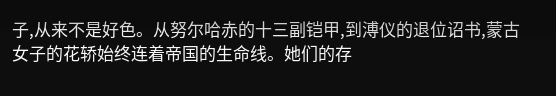子,从来不是好色。从努尔哈赤的十三副铠甲,到溥仪的退位诏书,蒙古女子的花轿始终连着帝国的生命线。她们的存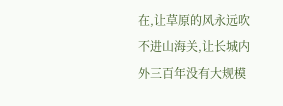在,让草原的风永远吹不进山海关,让长城内外三百年没有大规模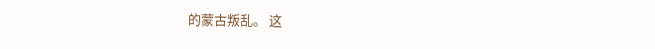的蒙古叛乱。 这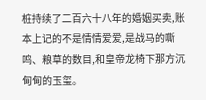桩持续了二百六十八年的婚姻买卖,账本上记的不是情情爱爱,是战马的嘶鸣、粮草的数目,和皇帝龙椅下那方沉甸甸的玉玺。